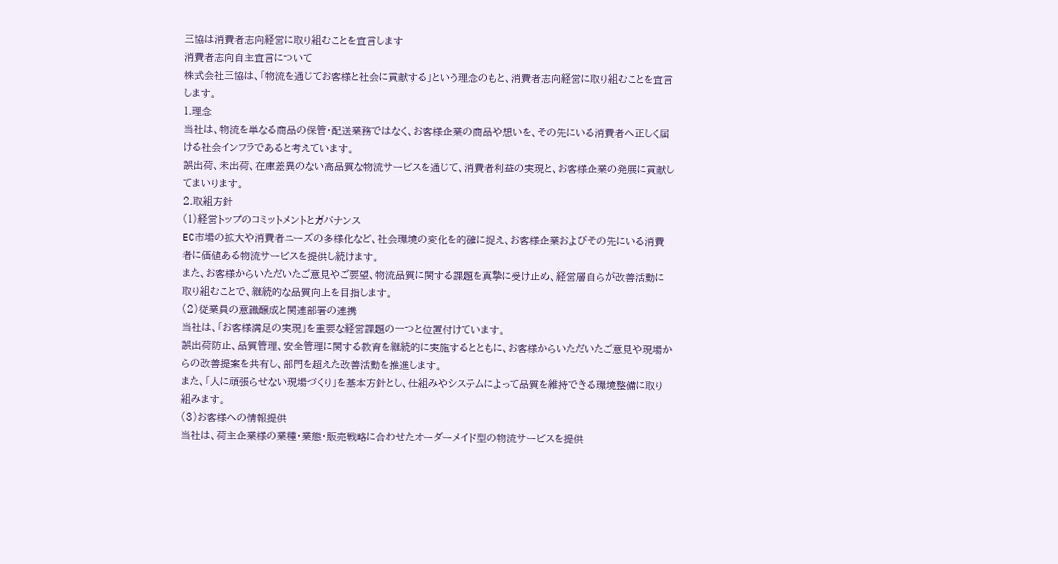三協は消費者志向経営に取り組むことを宣言します
消費者志向自主宣言について
株式会社三協は、「物流を通じてお客様と社会に貢献する」という理念のもと、消費者志向経営に取り組むことを宣言します。
1.理念
当社は、物流を単なる商品の保管・配送業務ではなく、お客様企業の商品や想いを、その先にいる消費者へ正しく届ける社会インフラであると考えています。
誤出荷、未出荷、在庫差異のない高品質な物流サービスを通じて、消費者利益の実現と、お客様企業の発展に貢献してまいります。
2.取組方針
(1)経営トップのコミットメントとガバナンス
EC市場の拡大や消費者ニーズの多様化など、社会環境の変化を的確に捉え、お客様企業およびその先にいる消費者に価値ある物流サービスを提供し続けます。
また、お客様からいただいたご意見やご要望、物流品質に関する課題を真摯に受け止め、経営層自らが改善活動に取り組むことで、継続的な品質向上を目指します。
(2)従業員の意識醸成と関連部署の連携
当社は、「お客様満足の実現」を重要な経営課題の一つと位置付けています。
誤出荷防止、品質管理、安全管理に関する教育を継続的に実施するとともに、お客様からいただいたご意見や現場からの改善提案を共有し、部門を超えた改善活動を推進します。
また、「人に頑張らせない現場づくり」を基本方針とし、仕組みやシステムによって品質を維持できる環境整備に取り組みます。
(3)お客様への情報提供
当社は、荷主企業様の業種・業態・販売戦略に合わせたオーダーメイド型の物流サービスを提供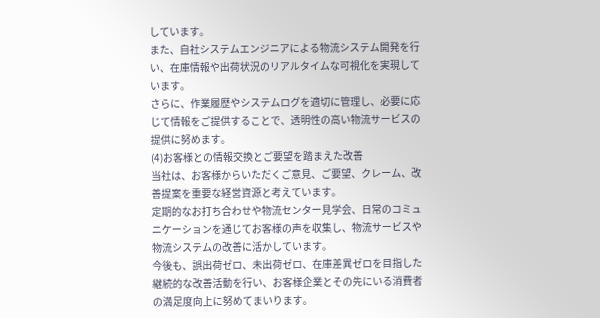しています。
また、自社システムエンジニアによる物流システム開発を行い、在庫情報や出荷状況のリアルタイムな可視化を実現しています。
さらに、作業履歴やシステムログを適切に管理し、必要に応じて情報をご提供することで、透明性の高い物流サービスの提供に努めます。
(4)お客様との情報交換とご要望を踏まえた改善
当社は、お客様からいただくご意見、ご要望、クレーム、改善提案を重要な経営資源と考えています。
定期的なお打ち合わせや物流センター見学会、日常のコミュニケーションを通じてお客様の声を収集し、物流サービスや物流システムの改善に活かしています。
今後も、誤出荷ゼロ、未出荷ゼロ、在庫差異ゼロを目指した継続的な改善活動を行い、お客様企業とその先にいる消費者の満足度向上に努めてまいります。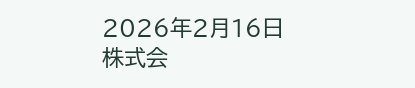2026年2月16日
株式会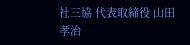社三協 代表取締役 山田 孝治